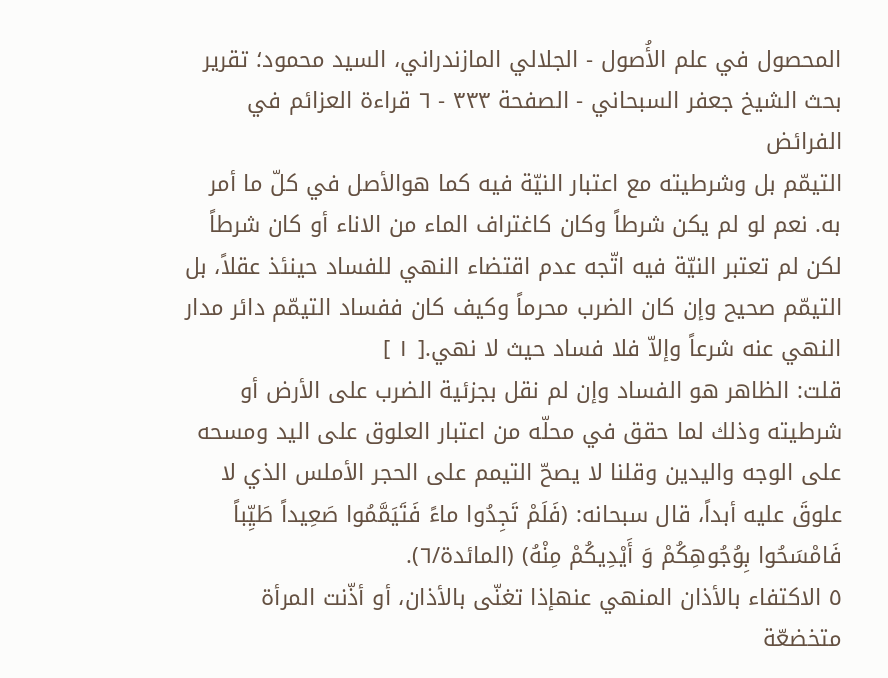المحصول في علم الأُصول - الجلالي المازندراني، السيد محمود؛ تقریر بحث الشيخ جعفر السبحاني - الصفحة ٣٣٣ - ٦ قراءة العزائم في الفرائض
التيمّم بل وشرطيته مع اعتبار النيّة فيه كما هوالأصل في كلّ ما أمر به. نعم لو لم يكن شرطاً وكان كاغتراف الماء من الاناء أو كان شرطاً لكن لم تعتبر النيّة فيه اتّجه عدم اقتضاء النهي للفساد حينئذ عقلاً، بل التيمّم صحيح وإن كان الضرب محرماً وكيف كان ففساد التيمّم دائر مدار النهي عنه شرعاً وإلاّ فلا فساد حيث لا نهي.[ ١ ]
قلت: الظاهر هو الفساد وإن لم نقل بجزئية الضرب على الأرض أو شرطيته وذلك لما حقق في محلّه من اعتبار العلوق على اليد ومسحه على الوجه واليدين وقلنا لا يصحّ التيمم على الحجر الأملس الذي لا علوقَ عليه أبداً، قال سبحانه: (فَلَمْ تَجِدُوا ماءً فَتَيَمَّمُوا صَعِيداً طَيِّباً فَامْسَحُوا بِوُجُوهِكُمْ وَ أَيْدِيكُمْ مِنْهُ) (المائدة/٦).
٥ الاكتفاء بالأذان المنهي عنهإذا تغنّى بالأذان، أو أذّنت المرأة متخضعّة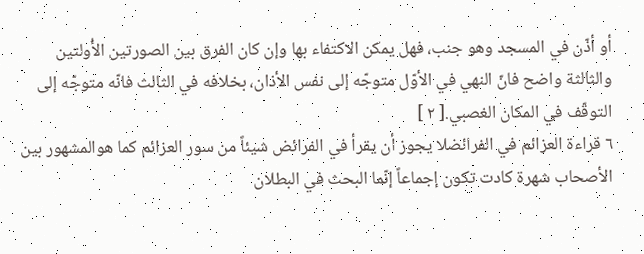أو أذّن في المسجد وهو جنب، فهل يمكن الاكتفاء بها وإن كان الفرق بين الصورتين الأُولتين والثالثة واضح فانّ النهي في الأوّل متوجّه إلى نفس الأذان، بخلافه في الثالث فانّه متوجّه إلى التوقّف في المكان الغصبي.[ ٢ ]
٦ قراءة العزائم في الفرائضلا يجوز أن يقرأ في الفرائض شيئاً من سور العزائم كما هوالمشهور بين الأصحاب شهرة كادت تكون إجماعاً إنّما البحث في البطلان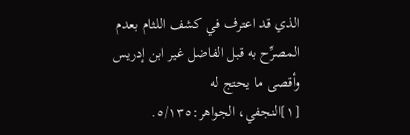الذي قد اعترف في كشف اللثام بعدم المصرِّح به قبل الفاضل غير ابن إدريس وأقصى ما يحتج له
[١]النجفي، الجواهر:٥/١٣٥.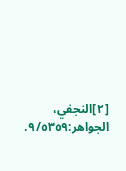[٢]النجفي، الجواهر:٩/٥٣٥٩.